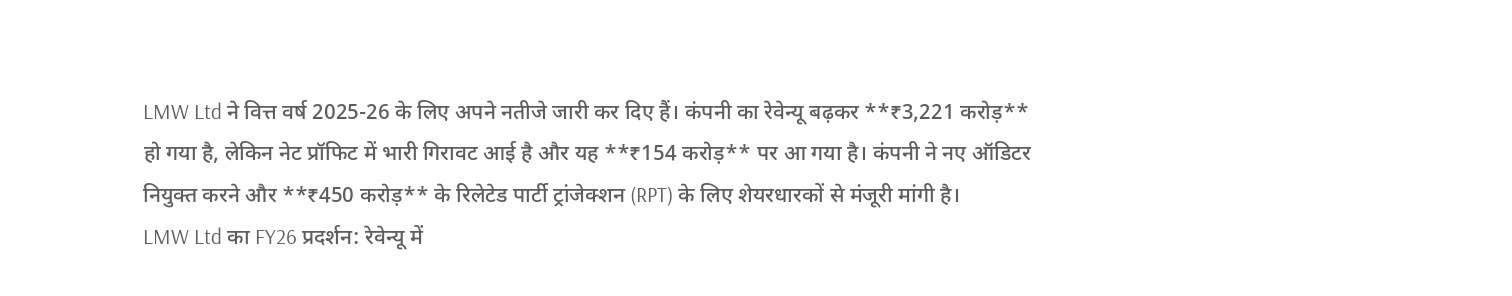LMW Ltd ने वित्त वर्ष 2025-26 के लिए अपने नतीजे जारी कर दिए हैं। कंपनी का रेवेन्यू बढ़कर **₹3,221 करोड़** हो गया है, लेकिन नेट प्रॉफिट में भारी गिरावट आई है और यह **₹154 करोड़** पर आ गया है। कंपनी ने नए ऑडिटर नियुक्त करने और **₹450 करोड़** के रिलेटेड पार्टी ट्रांजेक्शन (RPT) के लिए शेयरधारकों से मंजूरी मांगी है।
LMW Ltd का FY26 प्रदर्शन: रेवेन्यू में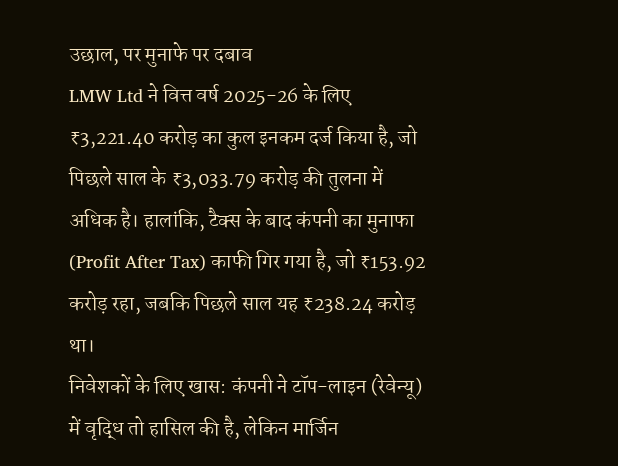उछाल, पर मुनाफे पर दबाव
LMW Ltd ने वित्त वर्ष 2025-26 के लिए ₹3,221.40 करोड़ का कुल इनकम दर्ज किया है, जो पिछले साल के ₹3,033.79 करोड़ की तुलना में अधिक है। हालांकि, टैक्स के बाद कंपनी का मुनाफा (Profit After Tax) काफी गिर गया है, जो ₹153.92 करोड़ रहा, जबकि पिछले साल यह ₹238.24 करोड़ था।
निवेशकों के लिए खास: कंपनी ने टॉप-लाइन (रेवेन्यू) में वृद्धि तो हासिल की है, लेकिन मार्जिन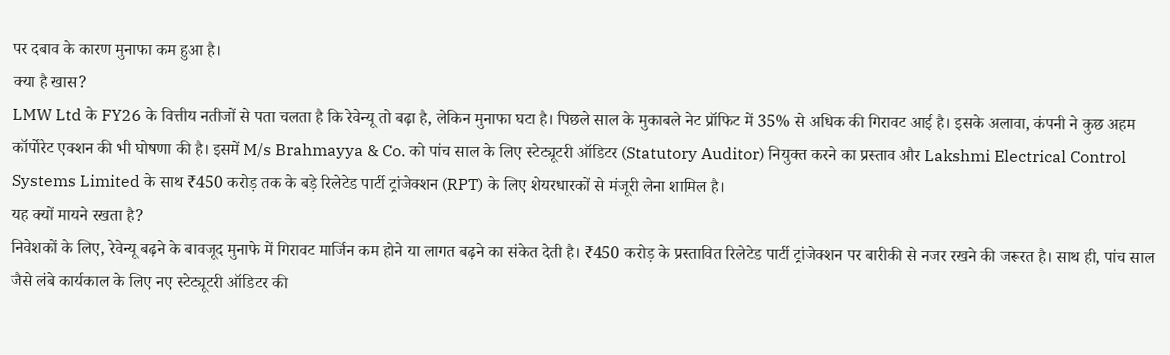पर दबाव के कारण मुनाफा कम हुआ है।
क्या है खास?
LMW Ltd के FY26 के वित्तीय नतीजों से पता चलता है कि रेवेन्यू तो बढ़ा है, लेकिन मुनाफा घटा है। पिछले साल के मुकाबले नेट प्रॉफिट में 35% से अधिक की गिरावट आई है। इसके अलावा, कंपनी ने कुछ अहम कॉर्पोरेट एक्शन की भी घोषणा की है। इसमें M/s Brahmayya & Co. को पांच साल के लिए स्टेट्यूटरी ऑडिटर (Statutory Auditor) नियुक्त करने का प्रस्ताव और Lakshmi Electrical Control Systems Limited के साथ ₹450 करोड़ तक के बड़े रिलेटेड पार्टी ट्रांजेक्शन (RPT) के लिए शेयरधारकों से मंजूरी लेना शामिल है।
यह क्यों मायने रखता है?
निवेशकों के लिए, रेवेन्यू बढ़ने के बावजूद मुनाफे में गिरावट मार्जिन कम होने या लागत बढ़ने का संकेत देती है। ₹450 करोड़ के प्रस्तावित रिलेटेड पार्टी ट्रांजेक्शन पर बारीकी से नजर रखने की जरूरत है। साथ ही, पांच साल जैसे लंबे कार्यकाल के लिए नए स्टेट्यूटरी ऑडिटर की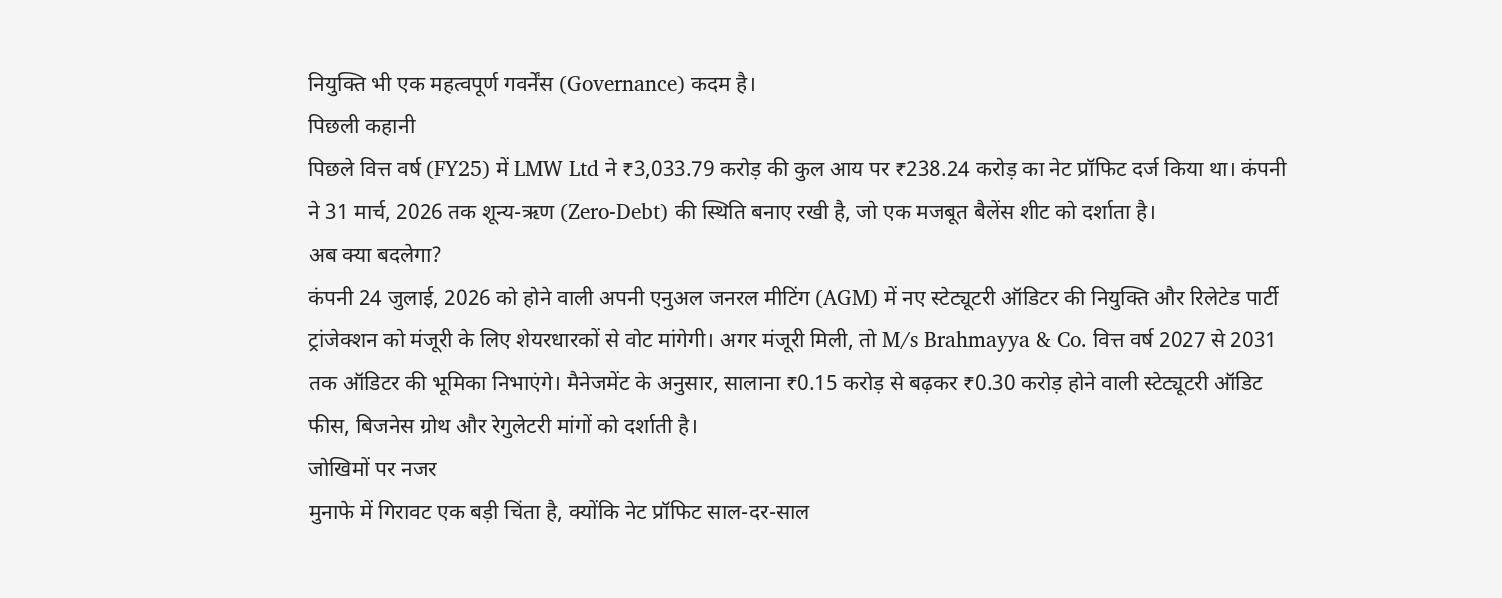नियुक्ति भी एक महत्वपूर्ण गवर्नेंस (Governance) कदम है।
पिछली कहानी
पिछले वित्त वर्ष (FY25) में LMW Ltd ने ₹3,033.79 करोड़ की कुल आय पर ₹238.24 करोड़ का नेट प्रॉफिट दर्ज किया था। कंपनी ने 31 मार्च, 2026 तक शून्य-ऋण (Zero-Debt) की स्थिति बनाए रखी है, जो एक मजबूत बैलेंस शीट को दर्शाता है।
अब क्या बदलेगा?
कंपनी 24 जुलाई, 2026 को होने वाली अपनी एनुअल जनरल मीटिंग (AGM) में नए स्टेट्यूटरी ऑडिटर की नियुक्ति और रिलेटेड पार्टी ट्रांजेक्शन को मंजूरी के लिए शेयरधारकों से वोट मांगेगी। अगर मंजूरी मिली, तो M/s Brahmayya & Co. वित्त वर्ष 2027 से 2031 तक ऑडिटर की भूमिका निभाएंगे। मैनेजमेंट के अनुसार, सालाना ₹0.15 करोड़ से बढ़कर ₹0.30 करोड़ होने वाली स्टेट्यूटरी ऑडिट फीस, बिजनेस ग्रोथ और रेगुलेटरी मांगों को दर्शाती है।
जोखिमों पर नजर
मुनाफे में गिरावट एक बड़ी चिंता है, क्योंकि नेट प्रॉफिट साल-दर-साल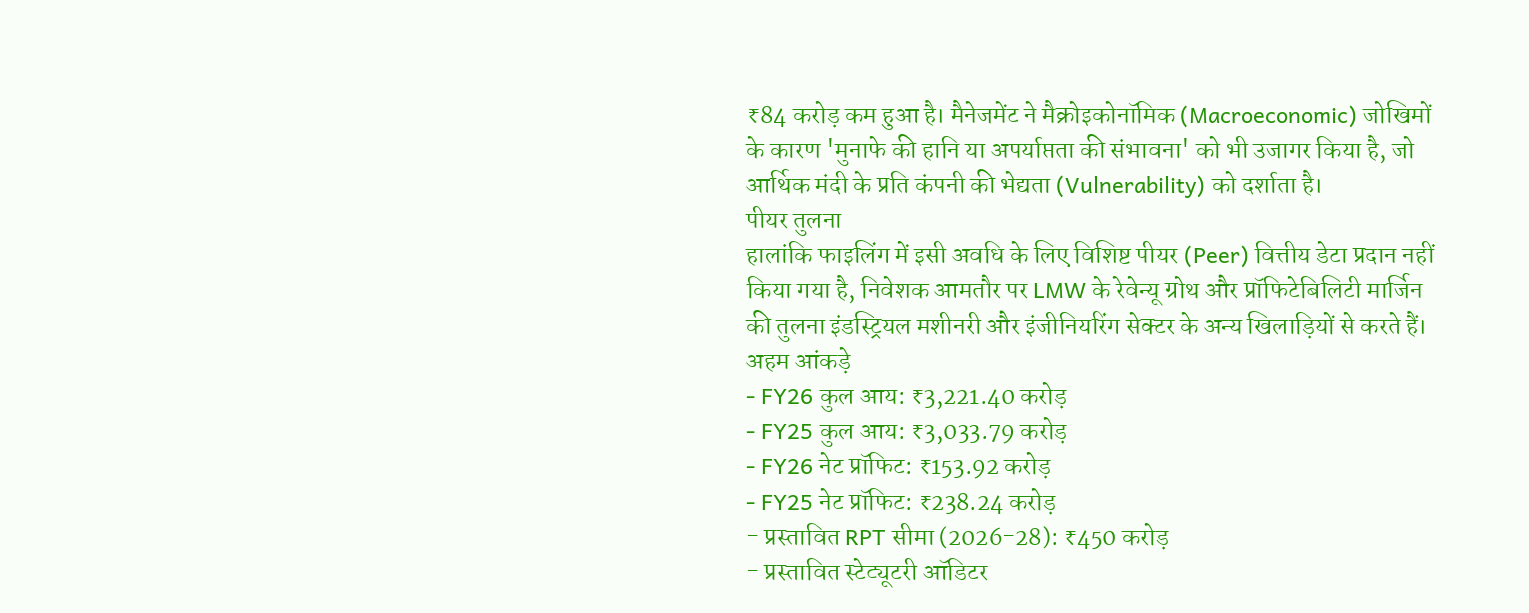₹84 करोड़ कम हुआ है। मैनेजमेंट ने मैक्रोइकोनॉमिक (Macroeconomic) जोखिमों के कारण 'मुनाफे की हानि या अपर्याप्तता की संभावना' को भी उजागर किया है, जो आर्थिक मंदी के प्रति कंपनी की भेद्यता (Vulnerability) को दर्शाता है।
पीयर तुलना
हालांकि फाइलिंग में इसी अवधि के लिए विशिष्ट पीयर (Peer) वित्तीय डेटा प्रदान नहीं किया गया है, निवेशक आमतौर पर LMW के रेवेन्यू ग्रोथ और प्रॉफिटेबिलिटी मार्जिन की तुलना इंडस्ट्रियल मशीनरी और इंजीनियरिंग सेक्टर के अन्य खिलाड़ियों से करते हैं।
अहम आंकड़े
- FY26 कुल आय: ₹3,221.40 करोड़
- FY25 कुल आय: ₹3,033.79 करोड़
- FY26 नेट प्रॉफिट: ₹153.92 करोड़
- FY25 नेट प्रॉफिट: ₹238.24 करोड़
- प्रस्तावित RPT सीमा (2026-28): ₹450 करोड़
- प्रस्तावित स्टेट्यूटरी ऑडिटर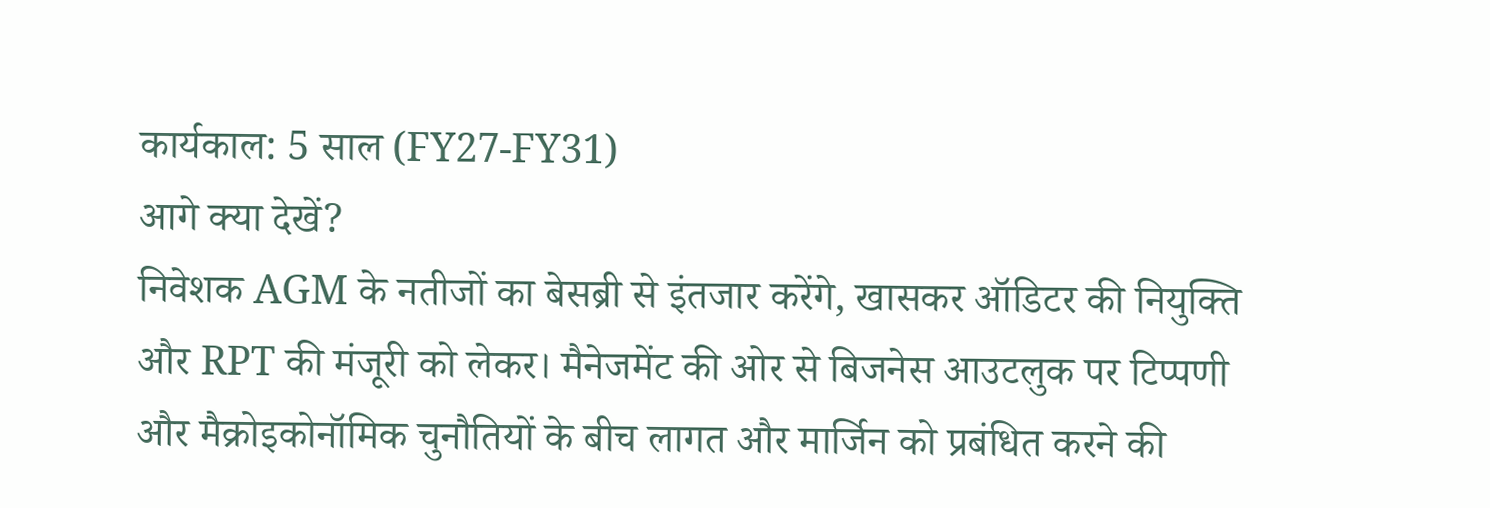कार्यकाल: 5 साल (FY27-FY31)
आगे क्या देखें?
निवेशक AGM के नतीजों का बेसब्री से इंतजार करेंगे, खासकर ऑडिटर की नियुक्ति और RPT की मंजूरी को लेकर। मैनेजमेंट की ओर से बिजनेस आउटलुक पर टिप्पणी और मैक्रोइकोनॉमिक चुनौतियों के बीच लागत और मार्जिन को प्रबंधित करने की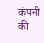कंपनी की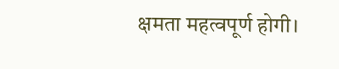क्षमता महत्वपूर्ण होगी।